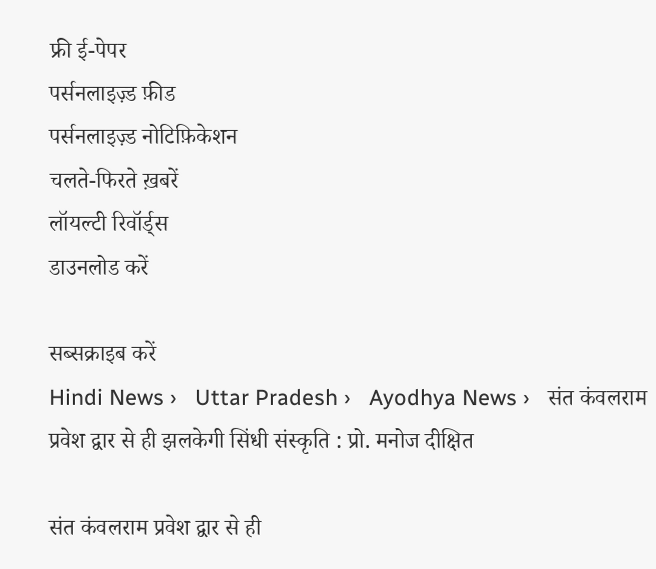फ्री ई-पेपर
पर्सनलाइज़्ड फ़ीड
पर्सनलाइज़्ड नोटिफ़िकेशन
चलते-फिरते ख़बरें
लॉयल्टी रिवॉर्ड्स
डाउनलोड करें

सब्सक्राइब करें
Hindi News ›   Uttar Pradesh ›   Ayodhya News ›   संत कंवलराम प्रवेश द्वार से ही झलकेगी सिंधी संस्कृति : प्रो. मनोज दीक्षित

संत कंवलराम प्रवेश द्वार से ही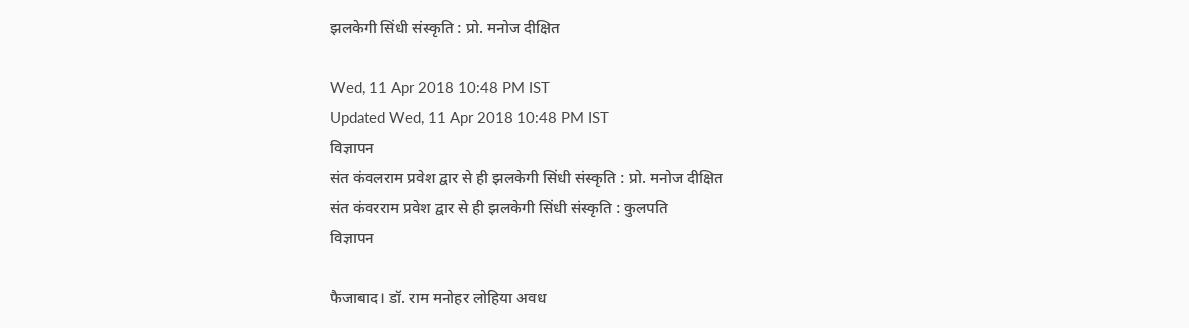झलकेगी सिंधी संस्कृति : प्रो. मनोज दीक्षित

Wed, 11 Apr 2018 10:48 PM IST
Updated Wed, 11 Apr 2018 10:48 PM IST
विज्ञापन
संत कंवलराम प्रवेश द्वार से ही झलकेगी सिंधी संस्कृति : प्रो. मनोज दीक्षित
संत कंवरराम प्रवेश द्वार से ही झलकेगी सिंधी संस्कृति : कुलपति
विज्ञापन

फैजाबाद। डॉ. राम मनोहर लोहिया अवध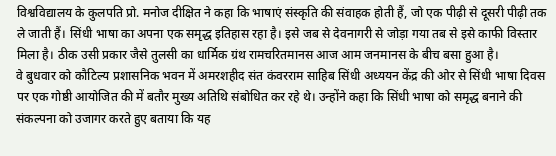विश्वविद्यालय के कुलपति प्रो. मनोज दीक्षित ने कहा कि भाषाएं संस्कृति की संवाहक होती हैं, जो एक पीढ़ी से दूसरी पीढ़ी तक ले जाती हैं। सिंधी भाषा का अपना एक समृद्ध इतिहास रहा है। इसे जब से देवनागरी से जोड़ा गया तब से इसे काफी विस्तार मिला है। ठीक उसी प्रकार जैसे तुलसी का धार्मिक ग्रंथ रामचरितमानस आज आम जनमानस के बीच बसा हुआ है।
वे बुधवार को कौटिल्य प्रशासनिक भवन में अमरशहीद संत कंवरराम साहिब सिंधी अध्ययन केंद्र की ओर से सिंधी भाषा दिवस पर एक गोष्ठी आयोजित की में बतौर मुख्य अतिथि संबोधित कर रहे थे। उन्होंने कहा कि सिंधी भाषा को समृद्ध बनाने की संकल्पना को उजागर करते हुए बताया कि यह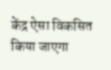केंद्र ऐसा विकसित किया जाएगा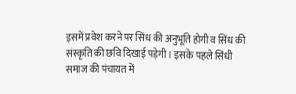इसमें प्रवेश करने पर सिंध की अनुभूति होगी व सिंध की संस्कृति की छवि दिखाई पड़ेगी। इसके पहले सिंधी समाज की पंचायत में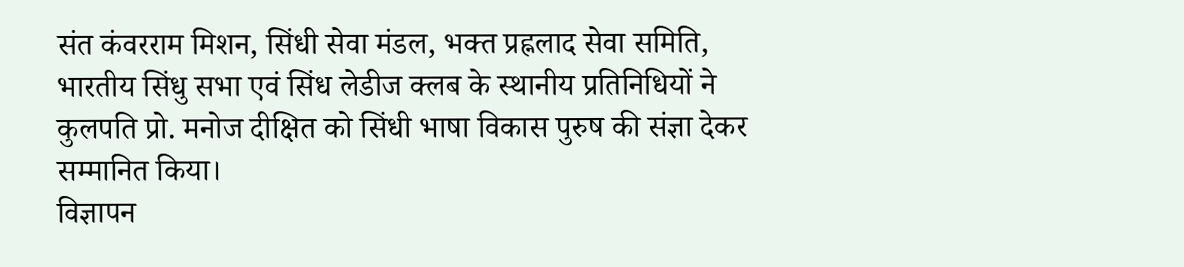संत कंवरराम मिशन, सिंधी सेवा मंडल, भक्त प्रह्नलाद सेवा समिति, भारतीय सिंधु सभा एवं सिंध लेडीज क्लब के स्थानीय प्रतिनिधियों ने कुलपति प्रो. मनोज दीक्षित को सिंधी भाषा विकास पुरुष की संज्ञा देकर सम्मानित किया।
विज्ञापन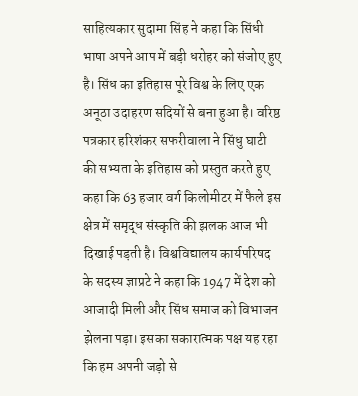साहित्यकार सुदामा सिंह ने कहा कि सिंधी भाषा अपने आप में बड़ी धरोहर को संजोए हुए है। सिंध का इतिहास पूरे विश्व के लिए एक अनूठा उदाहरण सदियों से बना हुआ है। वरिष्ठ पत्रकार हरिशंकर सफरीवाला ने सिंधु घाटी की सभ्यता के इतिहास को प्रस्तुत करते हुए कहा कि 63 हजार वर्ग किलोमीटर में फैले इस क्षेत्र में समृद्ध संस्कृति की झलक आज भी दिखाई पड़ती है। विश्वविद्यालय कार्यपरिषद के सदस्य ज्ञाप्रटे ने कहा कि 1947 में देश को आजादी मिली और सिंध समाज को विभाजन झेलना पड़ा। इसका सकारात्मक पक्ष यह रहा कि हम अपनी जड़ो से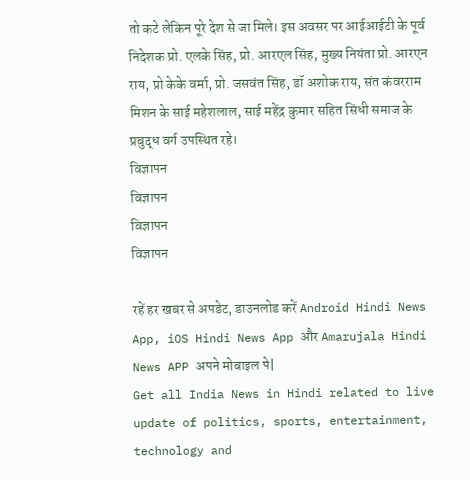तो कटे लेकिन पूरे देश से जा मिले। इस अवसर पर आईआईटी के पूर्व निदेशक प्रो. एलके सिंह, प्रो. आरएल सिंह, मुख्य नियंता प्रो. आरएन राय, प्रो केके वर्मा, प्रो. जसवंत सिंह, डॉ अशोक राय, संत कंवरराम मिशन के साई महेशलाल, साई महेंद्र कुमार सहित सिंधी समाज के प्रबुद्ध वर्ग उपस्थित रहे।
विज्ञापन
विज्ञापन
विज्ञापन
विज्ञापन

रहें हर खबर से अपडेट, डाउनलोड करें Android Hindi News App, iOS Hindi News App और Amarujala Hindi News APP अपने मोबाइल पे|
Get all India News in Hindi related to live update of politics, sports, entertainment, technology and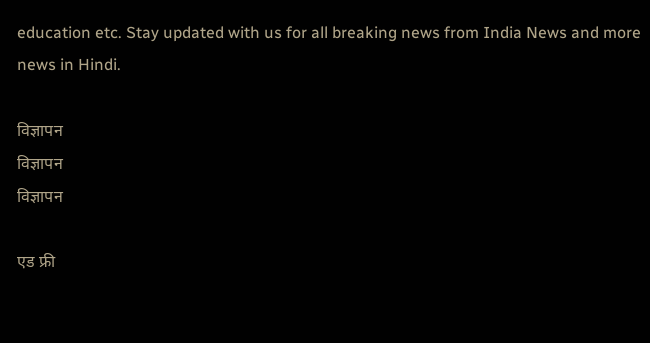education etc. Stay updated with us for all breaking news from India News and more news in Hindi.

विज्ञापन
विज्ञापन
विज्ञापन

एड फ्री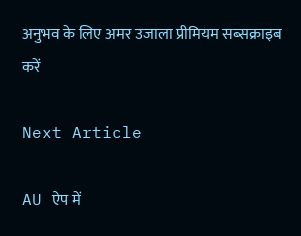अनुभव के लिए अमर उजाला प्रीमियम सब्सक्राइब करें

Next Article

AU ऐप में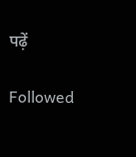पढ़ें

Followed